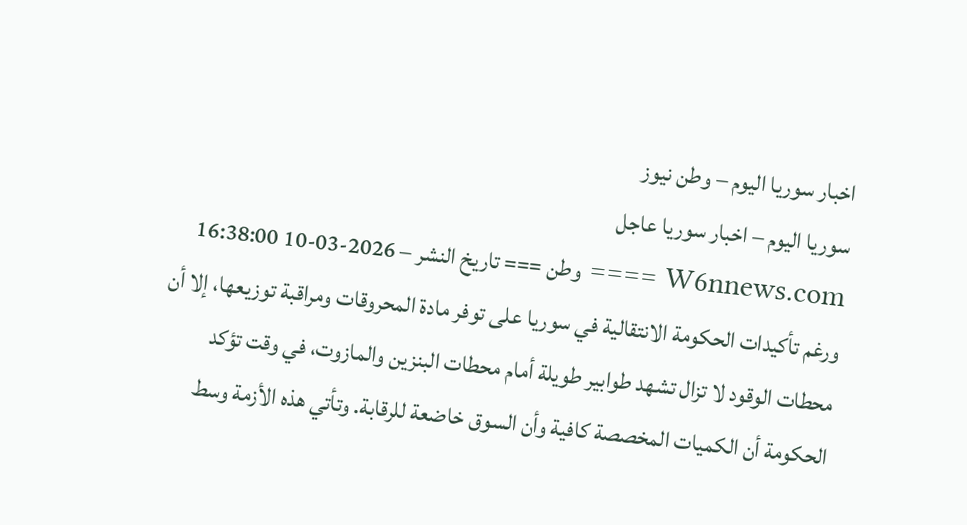اخبار سوريا اليوم – وطن نيوز
سوريا اليوم – اخبار سوريا عاجل
W6nnews.com ==== وطن === تاريخ النشر – 2026-03-10 16:38:00
ورغم تأكيدات الحكومة الانتقالية في سوريا على توفر مادة المحروقات ومراقبة توزيعها، إلا أن محطات الوقود لا تزال تشهد طوابير طويلة أمام محطات البنزين والمازوت، في وقت تؤكد الحكومة أن الكميات المخصصة كافية وأن السوق خاضعة للرقابة. وتأتي هذه الأزمة وسط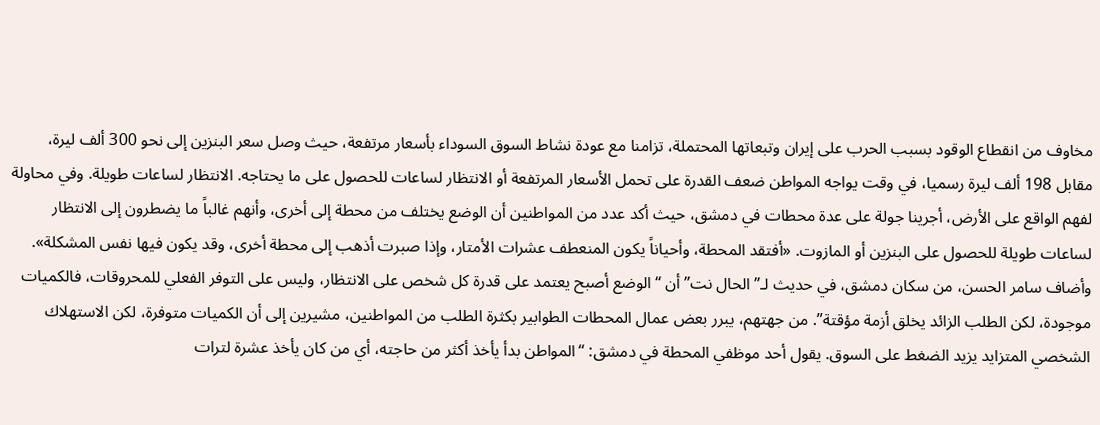مخاوف من انقطاع الوقود بسبب الحرب على إيران وتبعاتها المحتملة، تزامنا مع عودة نشاط السوق السوداء بأسعار مرتفعة، حيث وصل سعر البنزين إلى نحو 300 ألف ليرة، مقابل 198 ألف ليرة رسميا، في وقت يواجه المواطن ضعف القدرة على تحمل الأسعار المرتفعة أو الانتظار لساعات للحصول على ما يحتاجه. الانتظار لساعات طويلة. وفي محاولة لفهم الواقع على الأرض، أجرينا جولة على عدة محطات في دمشق، حيث أكد عدد من المواطنين أن الوضع يختلف من محطة إلى أخرى، وأنهم غالباً ما يضطرون إلى الانتظار لساعات طويلة للحصول على البنزين أو المازوت. «أفتقد المحطة، وأحياناً يكون المنعطف عشرات الأمتار، وإذا صبرت أذهب إلى محطة أخرى، وقد يكون فيها نفس المشكلة». وأضاف سامر الحسن، من سكان دمشق، في حديث لـ”الحال نت” أن “الوضع أصبح يعتمد على قدرة كل شخص على الانتظار، وليس على التوفر الفعلي للمحروقات، فالكميات موجودة، لكن الطلب الزائد يخلق أزمة مؤقتة”. من جهتهم، يبرر بعض عمال المحطات الطوابير بكثرة الطلب من المواطنين، مشيرين إلى أن الكميات متوفرة، لكن الاستهلاك الشخصي المتزايد يزيد الضغط على السوق. يقول أحد موظفي المحطة في دمشق: “المواطن بدأ يأخذ أكثر من حاجته، أي من كان يأخذ عشرة لترات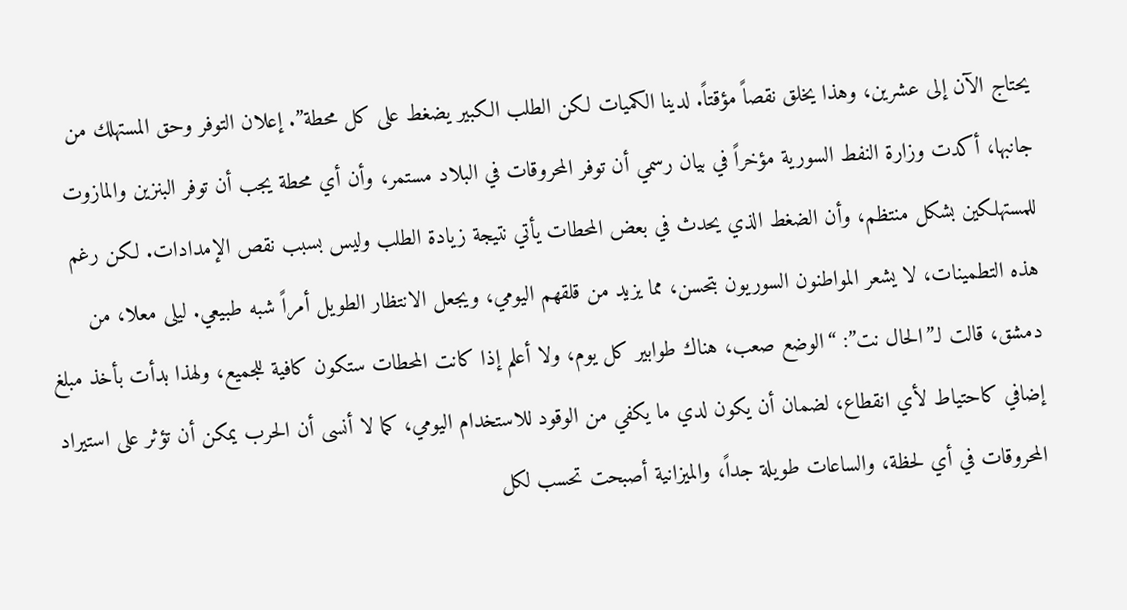يحتاج الآن إلى عشرين، وهذا يخلق نقصاً مؤقتاً. لدينا الكميات لكن الطلب الكبير يضغط على كل محطة”. إعلان التوفر وحق المستهلك من جانبها، أكدت وزارة النفط السورية مؤخراً في بيان رسمي أن توفر المحروقات في البلاد مستمر، وأن أي محطة يجب أن توفر البنزين والمازوت للمستهلكين بشكل منتظم، وأن الضغط الذي يحدث في بعض المحطات يأتي نتيجة زيادة الطلب وليس بسبب نقص الإمدادات. لكن رغم هذه التطمينات، لا يشعر المواطنون السوريون بتحسن، مما يزيد من قلقهم اليومي، ويجعل الانتظار الطويل أمراً شبه طبيعي. ليلى معلا، من دمشق، قالت لـ”الحال نت”: “الوضع صعب، هناك طوابير كل يوم، ولا أعلم إذا كانت المحطات ستكون كافية للجميع، ولهذا بدأت بأخذ مبلغ إضافي كاحتياط لأي انقطاع، لضمان أن يكون لدي ما يكفي من الوقود للاستخدام اليومي، كما لا أنسى أن الحرب يمكن أن تؤثر على استيراد المحروقات في أي لحظة، والساعات طويلة جداً، والميزانية أصبحت تحسب لكل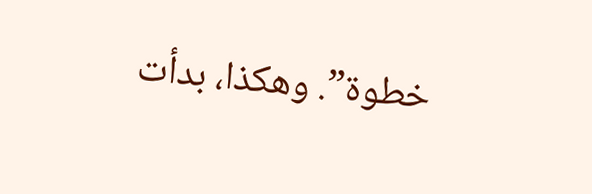خطوة”. وهكذا، بدأت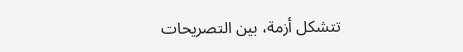تتشكل أزمة، بين التصريحات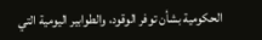الحكومية بشأن توفر الوقود، والطوابير اليومية التي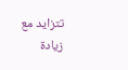تتزايد مع زيادة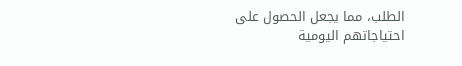الطلب، مما يجعل الحصول على احتياجاتهم اليومية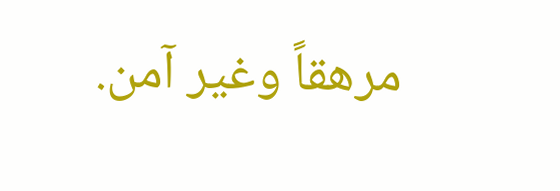مرهقاً وغير آمن.